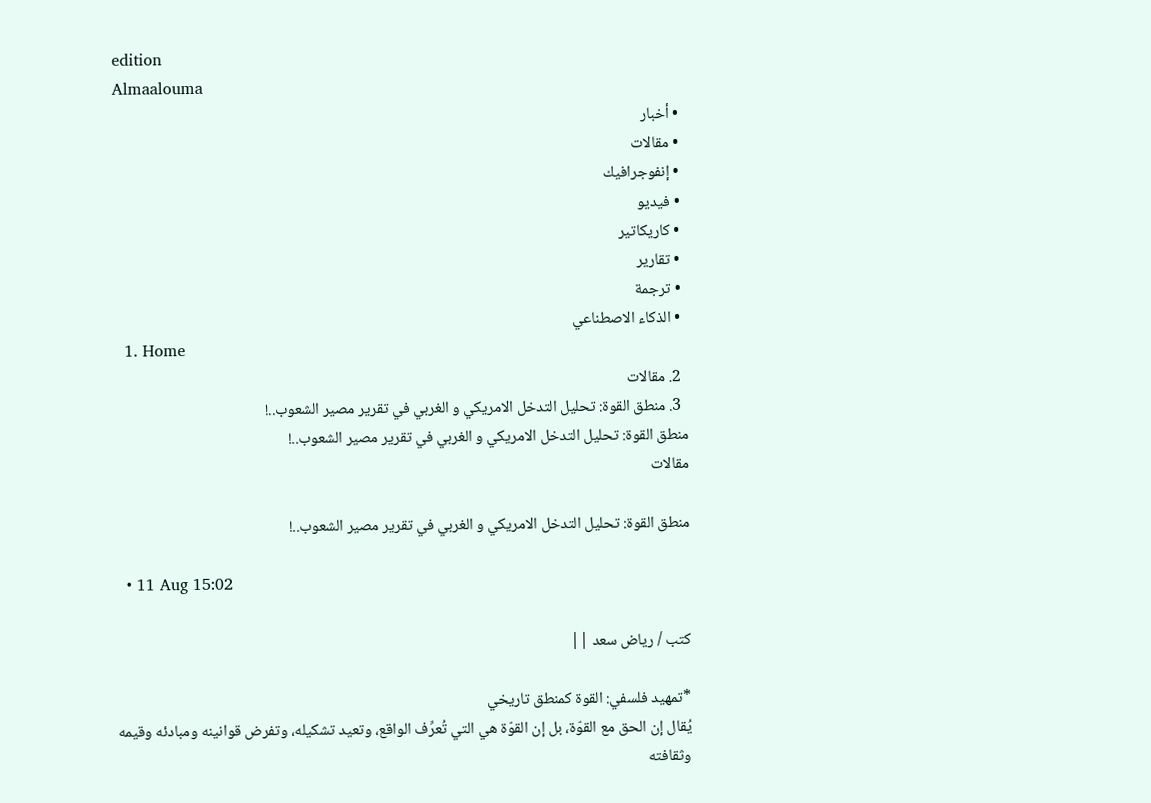edition
Almaalouma
  • أخبار
  • مقالات
  • إنفوجرافيك
  • فيديو
  • كاريكاتير
  • تقارير
  • ترجمة
  • الذكاء الاصطناعي
  1. Home
  2. مقالات
  3. منطق القوة: تحليل التدخل الامريكي و الغربي في تقرير مصير الشعوب..!
منطق القوة: تحليل التدخل الامريكي و الغربي في تقرير مصير الشعوب..!
مقالات

منطق القوة: تحليل التدخل الامريكي و الغربي في تقرير مصير الشعوب..!

  • 11 Aug 15:02

كتب / رياض سعد ||

*تمهيد فلسفي: القوة كمنطق تاريخي
يُقال إن الحق مع القوّة، بل إن القوّة هي التي تُعرِّف الواقع، وتعيد تشكيله، وتفرض قوانينه ومبادئه وقيمه وثقافته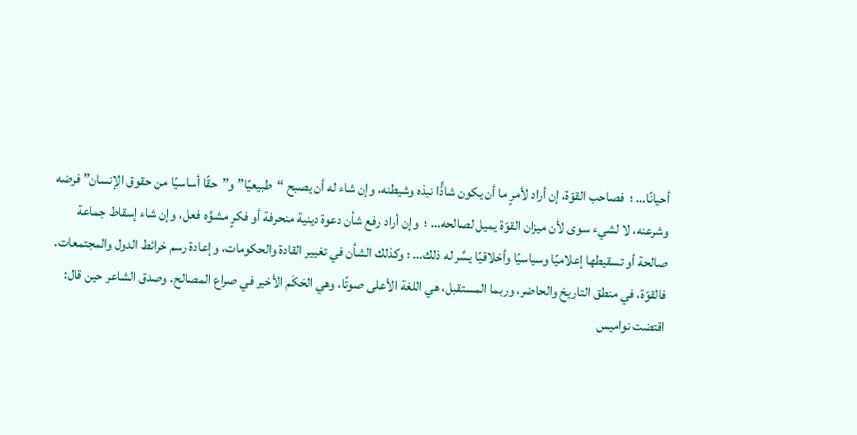أحيانًا… ؛  فصاحب القوّة، إن أراد لأمرٍ ما أن يكون شاذًّا نبذه وشيطنه، وإن شاء له أن يصبح “طبيعيًا” و”حقًا أساسيًا من حقوق الإنسان” فرضه وشرعنه، لا لشيء سوى لأن ميزان القوّة يميل لصالحه… ؛  وإن أراد رفع شأن دعوة دينية منحرفة أو فكرٍ مشوَّه فعل، وإن شاء إسقاط جماعة صالحة أو تسقيطها إعلاميًا وسياسيًا وأخلاقيًا يسَّر له ذلك… ؛ وكذلك الشأن في تغيير القادة والحكومات، وإعادة رسم خرائط الدول والمجتمعات.
فالقوّة، في منطق التاريخ والحاضر، وربما المستقبل، هي اللغة الأعلى صوتًا، وهي الحَكَم الأخير في صراع المصالح. وصدق الشاعر حين قال:
اقتضت نواميس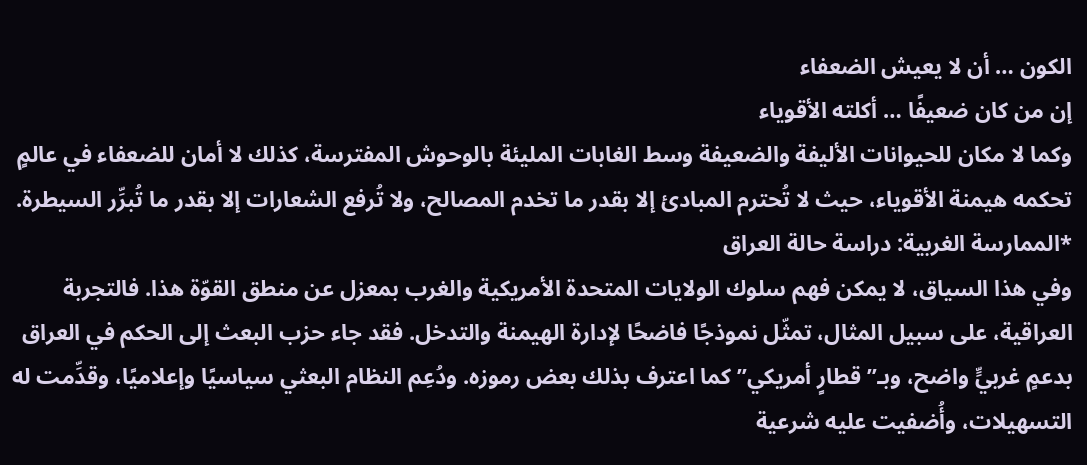الكون … أن لا يعيش الضعفاء
إن من كان ضعيفًا … أكلته الأقوياء
وكما لا مكان للحيوانات الأليفة والضعيفة وسط الغابات المليئة بالوحوش المفترسة، كذلك لا أمان للضعفاء في عالمٍ تحكمه هيمنة الأقوياء، حيث لا تُحترم المبادئ إلا بقدر ما تخدم المصالح، ولا تُرفع الشعارات إلا بقدر ما تُبرِّر السيطرة.
*الممارسة الغربية: دراسة حالة العراق
وفي هذا السياق، لا يمكن فهم سلوك الولايات المتحدة الأمريكية والغرب بمعزل عن منطق القوّة هذا. فالتجربة العراقية، على سبيل المثال، تمثّل نموذجًا فاضحًا لإدارة الهيمنة والتدخل. فقد جاء حزب البعث إلى الحكم في العراق بدعمٍ غربيٍّ واضح، وبـ”قطارٍ أمريكي” كما اعترف بذلك بعض رموزه. ودُعِم النظام البعثي سياسيًا وإعلاميًا، وقدِّمت له التسهيلات، وأُضفيت عليه شرعية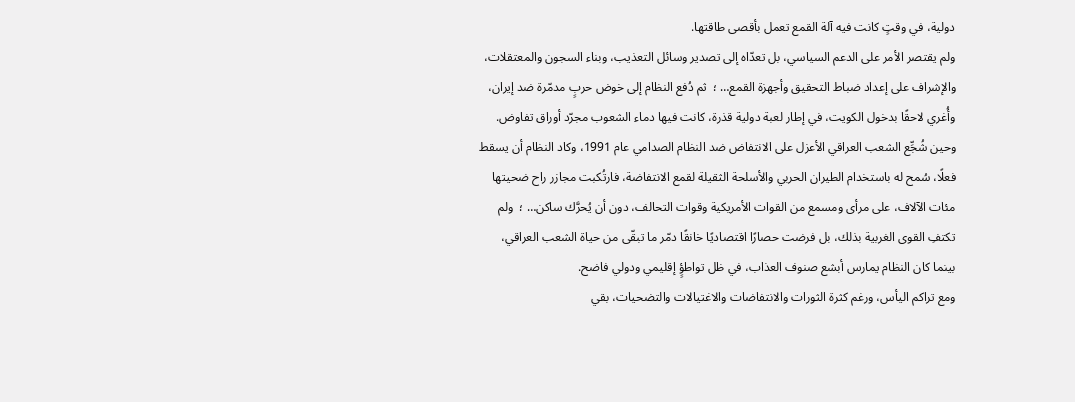دولية، في وقتٍ كانت فيه آلة القمع تعمل بأقصى طاقتها.
ولم يقتصر الأمر على الدعم السياسي، بل تعدّاه إلى تصدير وسائل التعذيب، وبناء السجون والمعتقلات، والإشراف على إعداد ضباط التحقيق وأجهزة القمع… ؛  ثم دُفع النظام إلى خوض حربٍ مدمّرة ضد إيران، وأُغري لاحقًا بدخول الكويت، في إطار لعبة دولية قذرة، كانت فيها دماء الشعوب مجرّد أوراق تفاوض.
وحين شُجِّع الشعب العراقي الأعزل على الانتفاض ضد النظام الصدامي عام 1991، وكاد النظام أن يسقط فعلًا، سُمح له باستخدام الطيران الحربي والأسلحة الثقيلة لقمع الانتفاضة، فارتُكبت مجازر راح ضحيتها مئات الآلاف، على مرأى ومسمع من القوات الأمريكية وقوات التحالف، دون أن يُحرَّك ساكن… ؛  ولم تكتفِ القوى الغربية بذلك، بل فرضت حصارًا اقتصاديًا خانقًا دمّر ما تبقّى من حياة الشعب العراقي، بينما كان النظام يمارس أبشع صنوف العذاب، في ظل تواطؤٍ إقليمي ودولي فاضح.
ومع تراكم اليأس، ورغم كثرة الثورات والانتفاضات والاغتيالات والتضحيات، بقي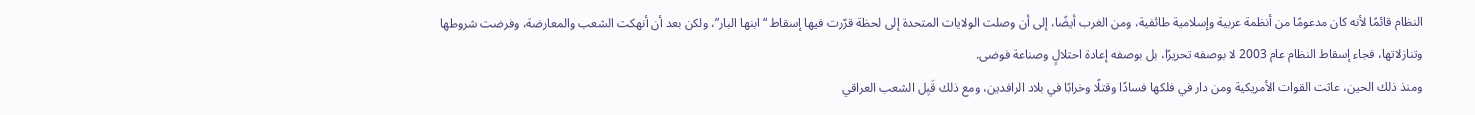النظام قائمًا لأنه كان مدعومًا من أنظمة عربية وإسلامية طائفية، ومن الغرب أيضًا، إلى أن وصلت الولايات المتحدة إلى لحظة قرّرت فيها إسقاط “ابنها البار”، ولكن بعد أن أنهكت الشعب والمعارضة، وفرضت شروطها وتنازلاتها، فجاء إسقاط النظام عام 2003 لا بوصفه تحريرًا، بل بوصفه إعادة احتلالٍ وصناعة فوضى.
ومنذ ذلك الحين، عاثت القوات الأمريكية ومن دار في فلكها فسادًا وقتلًا وخرابًا في بلاد الرافدين، ومع ذلك قَبِل الشعب العراقي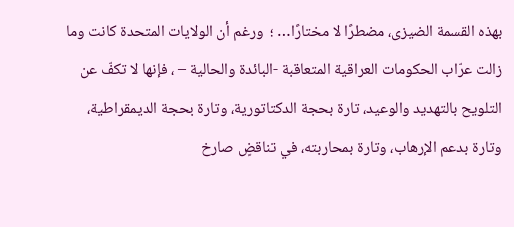بهذه القسمة الضيزى، مضطرًا لا مختارًا… ؛  ورغم أن الولايات المتحدة كانت وما زالت عرّاب الحكومات العراقية المتعاقبة -البائدة والحالية – ، فإنها لا تكفّ عن التلويح بالتهديد والوعيد، تارة بحجة الدكتاتورية، وتارة بحجة الديمقراطية، وتارة بدعم الإرهاب، وتارة بمحاربته، في تناقضٍ صارخ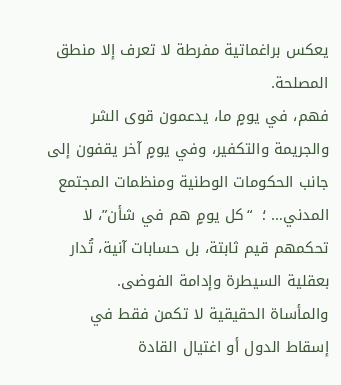يعكس براغماتية مفرطة لا تعرف إلا منطق المصلحة.
فهم، في يومٍ ما، يدعمون قوى الشر والجريمة والتكفير، وفي يومٍ آخر يقفون إلى جانب الحكومات الوطنية ومنظمات المجتمع المدني… ؛  “كل يومٍ هم في شأن”، لا تحكمهم قيم ثابتة، بل حسابات آنية، تُدار بعقلية السيطرة وإدامة الفوضى.
والمأساة الحقيقية لا تكمن فقط في إسقاط الدول أو اغتيال القادة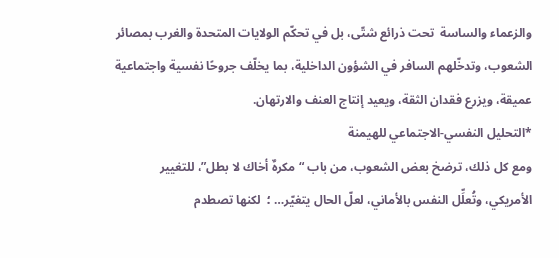والزعماء والساسة  تحت ذرائع شتّى، بل في تحكّم الولايات المتحدة والغرب بمصائر الشعوب، وتدخّلهم السافر في الشؤون الداخلية، بما يخلّف جروحًا نفسية واجتماعية عميقة، ويزرع فقدان الثقة، ويعيد إنتاج العنف والارتهان.
*التحليل النفسي-الاجتماعي للهيمنة
ومع كل ذلك، ترضخ بعض الشعوب، من باب “مكرهٌ أخاك لا بطل”، للتغيير الأمريكي، وتُعلِّل النفس بالأماني، لعلّ الحال يتغيّر… ؛  لكنها تصطدم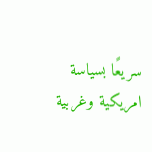سريعًا بسياسة امريكية وغربية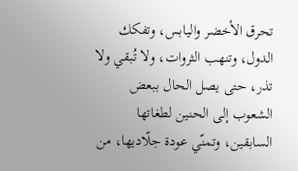تحرق الأخضر واليابس، وتفكك الدول، وتنهب الثروات، ولا تُبقي ولا تذر، حتى يصل الحال ببعض الشعوب إلى الحنين لطغاتها السابقين، وتمنّي عودة جلّاديها، من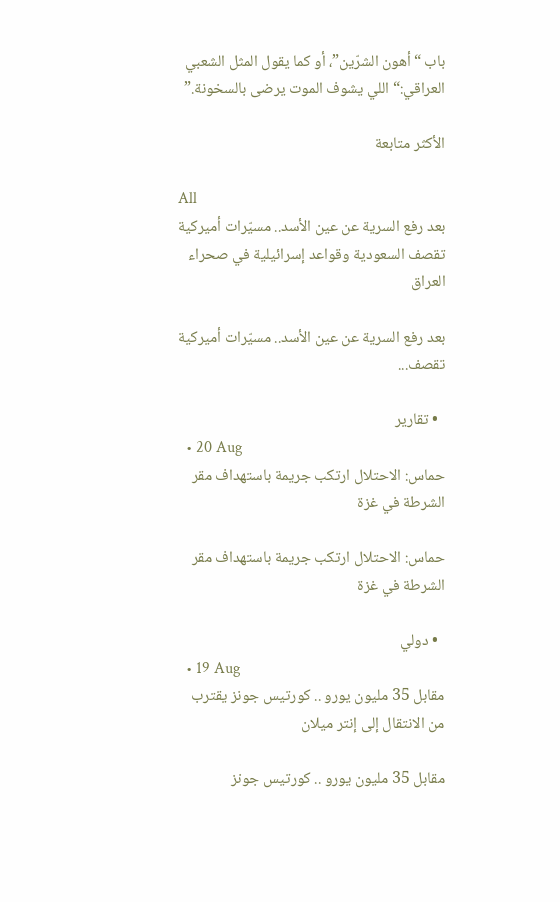باب “أهون الشرّين”، أو كما يقول المثل الشعبي العراقي:“ اللي يشوف الموت يرضى بالسخونة.”

الأكثر متابعة

All
بعد رفع السرية عن عين الأسد.. مسيّرات أميركية تقصف السعودية وقواعد إسرائيلية في صحراء العراق

بعد رفع السرية عن عين الأسد.. مسيّرات أميركية تقصف...

  • تقارير
  • 20 Aug
حماس: الاحتلال ارتكب جريمة باستهداف مقر الشرطة في غزة

حماس: الاحتلال ارتكب جريمة باستهداف مقر الشرطة في غزة

  • دولي
  • 19 Aug
مقابل 35 مليون يورو .. كورتيس جونز يقترب من الانتقال إلى إنتر ميلان

مقابل 35 مليون يورو .. كورتيس جونز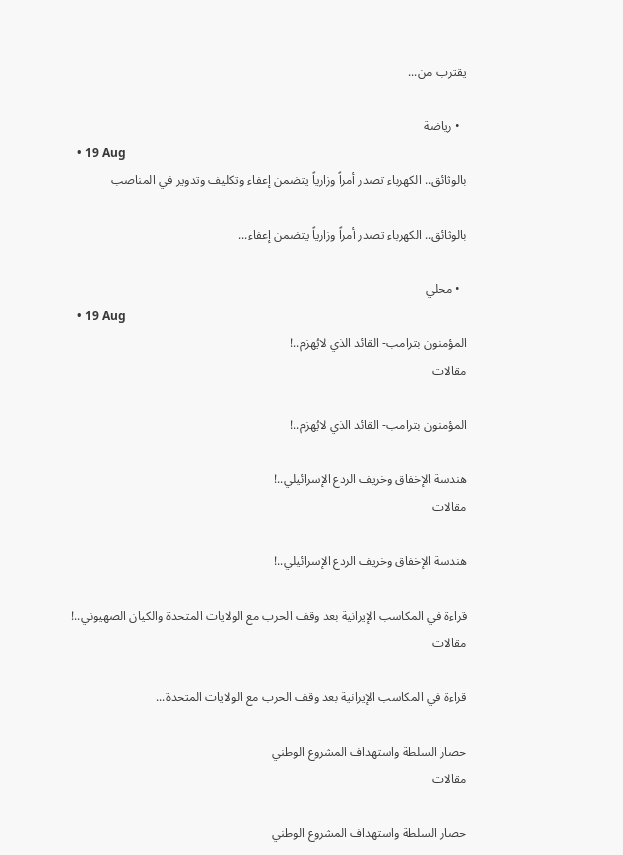يقترب من...

  • رياضة
  • 19 Aug
بالوثائق.. الكهرباء تصدر أمراً وزارياً يتضمن إعفاء وتكليف وتدوير في المناصب

بالوثائق.. الكهرباء تصدر أمراً وزارياً يتضمن إعفاء...

  • محلي
  • 19 Aug
المؤمنون بترامب- القائد الذي لايُهزم..!
مقالات

المؤمنون بترامب- القائد الذي لايُهزم..!

هندسة الإخفاق وخريف الردع الإسرائيلي..!
مقالات

هندسة الإخفاق وخريف الردع الإسرائيلي..!

قراءة في المكاسب الإيرانية بعد وقف الحرب مع الولايات المتحدة والكيان الصهيوني..!
مقالات

قراءة في المكاسب الإيرانية بعد وقف الحرب مع الولايات المتحدة...

حصار السلطة واستهداف المشروع الوطني
مقالات

حصار السلطة واستهداف المشروع الوطني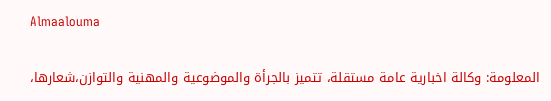Almaalouma

المعلومة: وكالة اخبارية عامة مستقلة، تتميز بالجرأة والموضوعية والمهنية والتوازن،شعارها،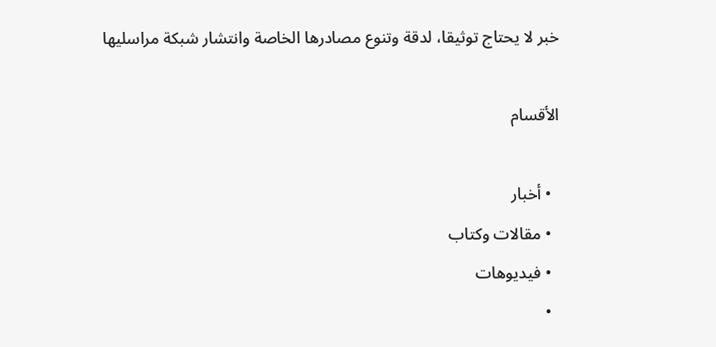خبر لا يحتاج توثيقا، لدقة وتنوع مصادرها الخاصة وانتشار شبكة مراسليها

الأقسام

  • أخبار
  • مقالات وكتاب
  • فيديوهات
  •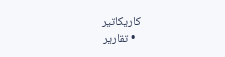كاريكاتير
  • تقارير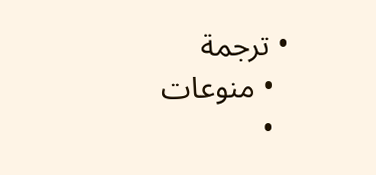• ترجمة
  • منوعات
  •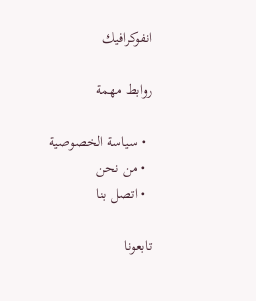انفوكرافيك

روابط مهمة

  • سياسة الخصوصية
  • من نحن
  • اتصل بنا

تابعونا